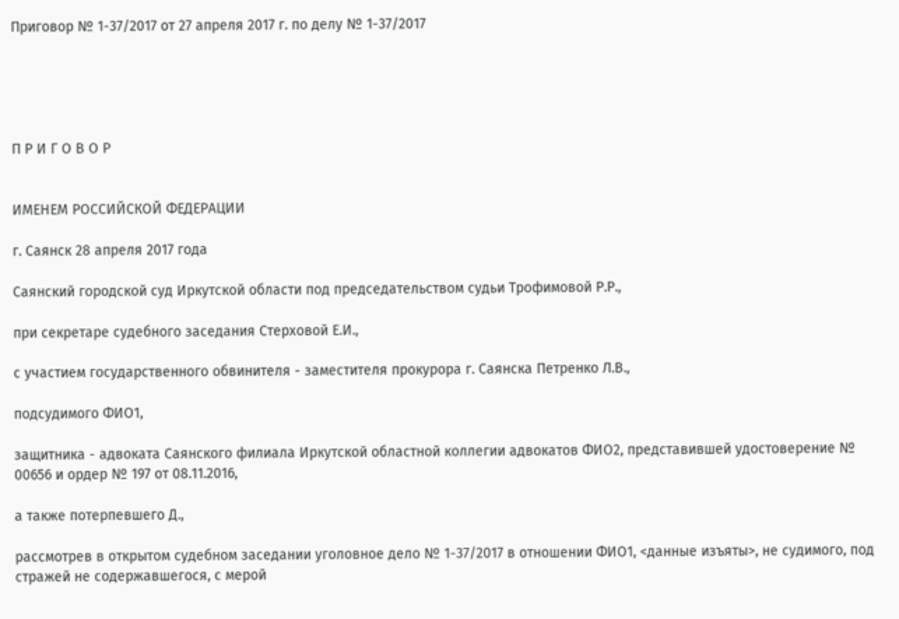Приговор № 1-37/2017 от 27 апреля 2017 г. по делу № 1-37/2017





П Р И Г О В О Р


ИМЕНЕМ РОССИЙСКОЙ ФЕДЕРАЦИИ

г. Саянск 28 апреля 2017 года

Саянский городской суд Иркутской области под председательством судьи Трофимовой Р.Р.,

при секретаре судебного заседания Стерховой Е.И.,

с участием государственного обвинителя - заместителя прокурора г. Саянска Петренко Л.В.,

подсудимого ФИО1,

защитника - адвоката Саянского филиала Иркутской областной коллегии адвокатов ФИО2, представившей удостоверение № 00656 и ордер № 197 от 08.11.2016,

а также потерпевшего Д.,

рассмотрев в открытом судебном заседании уголовное дело № 1-37/2017 в отношении ФИО1, <данные изъяты>, не судимого, под стражей не содержавшегося, с мерой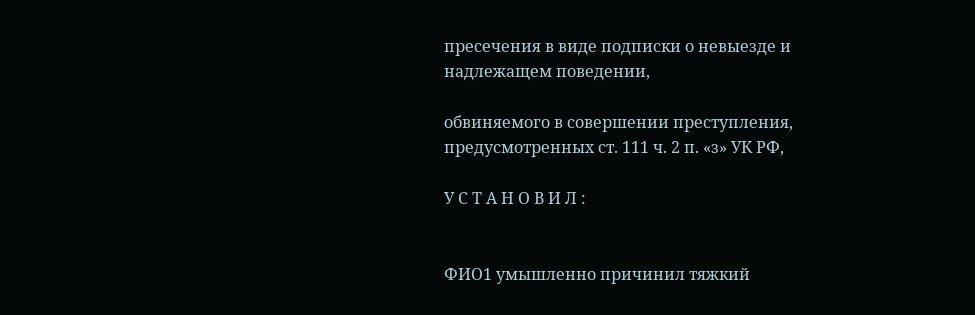пресечения в виде подписки о невыезде и надлежащем поведении,

обвиняемого в совершении преступления, предусмотренных ст. 111 ч. 2 п. «з» УК РФ,

У С Т А Н О В И Л :


ФИО1 умышленно причинил тяжкий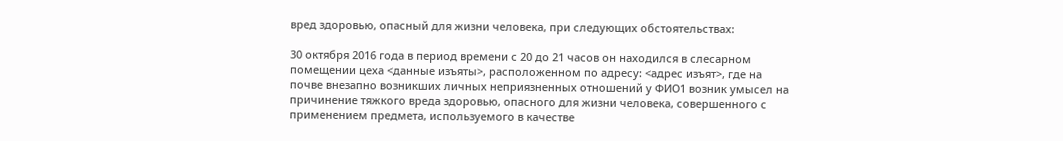вред здоровью, опасный для жизни человека, при следующих обстоятельствах:

30 октября 2016 года в период времени с 20 до 21 часов он находился в слесарном помещении цеха <данные изъяты>, расположенном по адресу: <адрес изъят>, где на почве внезапно возникших личных неприязненных отношений у ФИО1 возник умысел на причинение тяжкого вреда здоровью, опасного для жизни человека, совершенного с применением предмета, используемого в качестве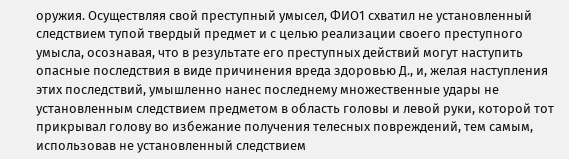оружия. Осуществляя свой преступный умысел, ФИО1 схватил не установленный следствием тупой твердый предмет и с целью реализации своего преступного умысла, осознавая, что в результате его преступных действий могут наступить опасные последствия в виде причинения вреда здоровью Д., и, желая наступления этих последствий, умышленно нанес последнему множественные удары не установленным следствием предметом в область головы и левой руки, которой тот прикрывал голову во избежание получения телесных повреждений, тем самым, использовав не установленный следствием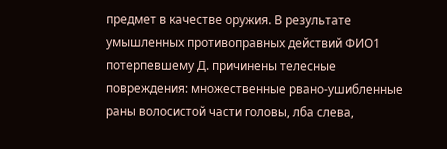предмет в качестве оружия. В результате умышленных противоправных действий ФИО1 потерпевшему Д. причинены телесные повреждения: множественные рвано-ушибленные раны волосистой части головы, лба слева,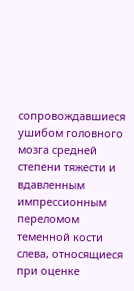сопровождавшиеся ушибом головного мозга средней степени тяжести и вдавленным импрессионным переломом теменной кости слева, относящиеся при оценке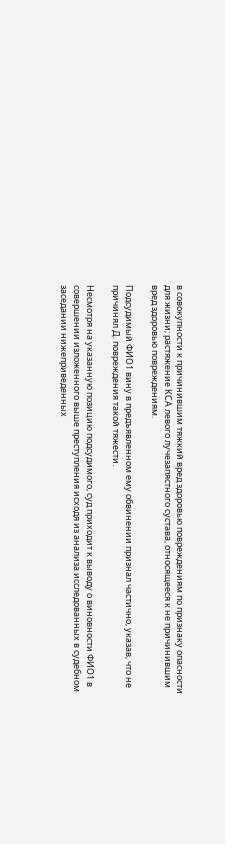в совокупности к причинившим тяжкий вред здоровью повреждениям по признаку опасности для жизни; растяжение КСА левого лучезапястного сустава, относящееся к не причинившим вред здоровью повреждениям.

Подсудимый ФИО1 вину в предъявленном ему обвинении признал частично, указав, что не причинял Д. повреждения такой тяжести.

Несмотря на указанную позицию подсудимого, суд приходит к выводу о виновности ФИО1 в совершении изложенного выше преступления исходя из анализа исследованных в судебном заседании нижеприведенных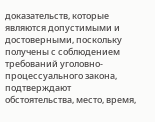доказательств, которые являются допустимыми и достоверными, поскольку получены с соблюдением требований уголовно-процессуального закона, подтверждают обстоятельства, место, время,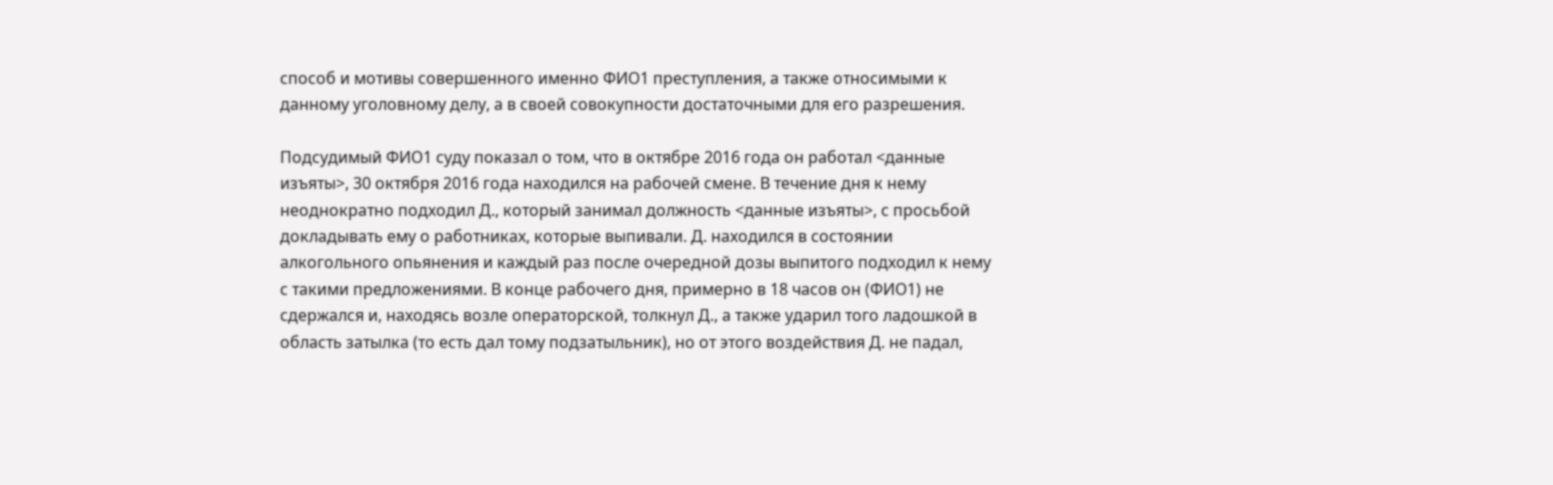способ и мотивы совершенного именно ФИО1 преступления, а также относимыми к данному уголовному делу, а в своей совокупности достаточными для его разрешения.

Подсудимый ФИО1 суду показал о том, что в октябре 2016 года он работал <данные изъяты>, 30 октября 2016 года находился на рабочей смене. В течение дня к нему неоднократно подходил Д., который занимал должность <данные изъяты>, с просьбой докладывать ему о работниках, которые выпивали. Д. находился в состоянии алкогольного опьянения и каждый раз после очередной дозы выпитого подходил к нему с такими предложениями. В конце рабочего дня, примерно в 18 часов он (ФИО1) не сдержался и, находясь возле операторской, толкнул Д., а также ударил того ладошкой в область затылка (то есть дал тому подзатыльник), но от этого воздействия Д. не падал,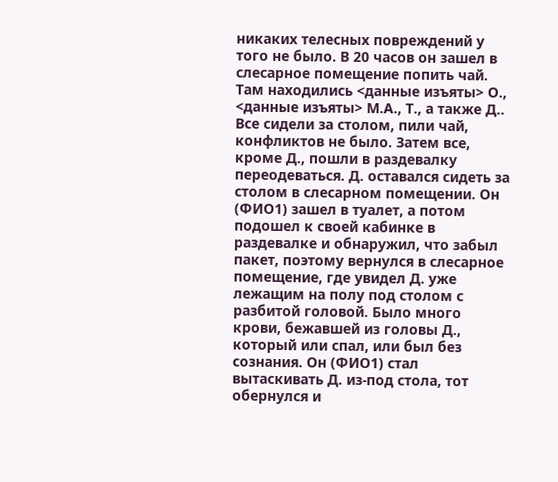никаких телесных повреждений у того не было. В 20 часов он зашел в слесарное помещение попить чай. Там находились <данные изъяты> О., <данные изъяты> М.А., Т., а также Д.. Все сидели за столом, пили чай, конфликтов не было. Затем все, кроме Д., пошли в раздевалку переодеваться. Д. оставался сидеть за столом в слесарном помещении. Он (ФИО1) зашел в туалет, а потом подошел к своей кабинке в раздевалке и обнаружил, что забыл пакет, поэтому вернулся в слесарное помещение, где увидел Д. уже лежащим на полу под столом с разбитой головой. Было много крови, бежавшей из головы Д., который или спал, или был без сознания. Он (ФИО1) стал вытаскивать Д. из-под стола, тот обернулся и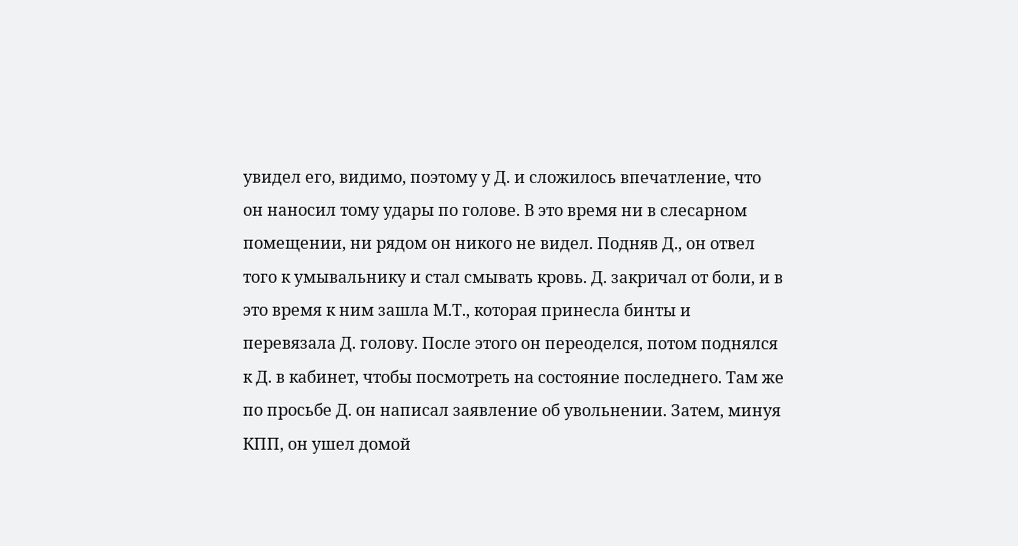увидел его, видимо, поэтому у Д. и сложилось впечатление, что он наносил тому удары по голове. В это время ни в слесарном помещении, ни рядом он никого не видел. Подняв Д., он отвел того к умывальнику и стал смывать кровь. Д. закричал от боли, и в это время к ним зашла М.Т., которая принесла бинты и перевязала Д. голову. После этого он переоделся, потом поднялся к Д. в кабинет, чтобы посмотреть на состояние последнего. Там же по просьбе Д. он написал заявление об увольнении. Затем, минуя КПП, он ушел домой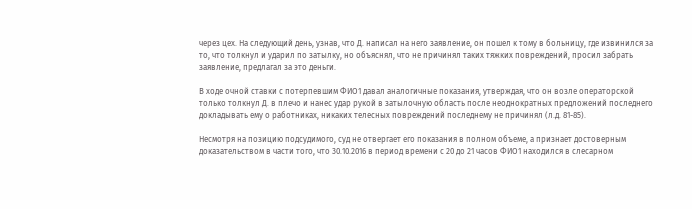через цех. На следующий день, узнав, что Д. написал на него заявление, он пошел к тому в больницу, где извинился за то, что толкнул и ударил по затылку, но объяснял, что не причинял таких тяжких повреждений, просил забрать заявление, предлагал за это деньги.

В ходе очной ставки с потерпевшим ФИО1 давал аналогичные показания, утверждая, что он возле операторской только толкнул Д. в плечо и нанес удар рукой в затылочную область после неоднократных предложений последнего докладывать ему о работниках, никаких телесных повреждений последнему не причинял (л.д. 81-85).

Несмотря на позицию подсудимого, суд не отвергает его показания в полном объеме, а признает достоверным доказательством в части того, что 30.10.2016 в период времени с 20 до 21 часов ФИО1 находился в слесарном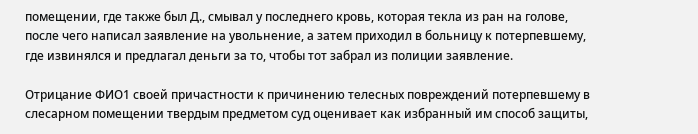помещении, где также был Д., смывал у последнего кровь, которая текла из ран на голове, после чего написал заявление на увольнение, а затем приходил в больницу к потерпевшему, где извинялся и предлагал деньги за то, чтобы тот забрал из полиции заявление.

Отрицание ФИО1 своей причастности к причинению телесных повреждений потерпевшему в слесарном помещении твердым предметом суд оценивает как избранный им способ защиты,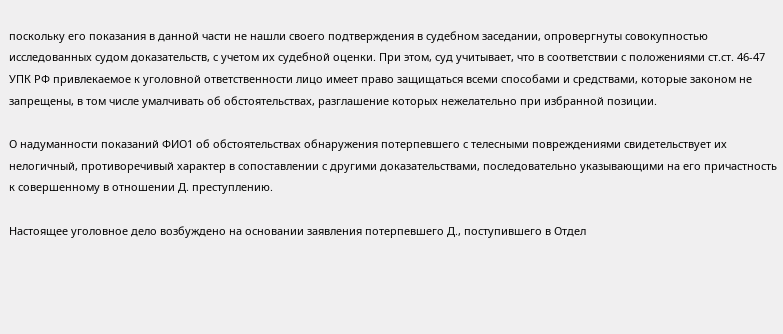поскольку его показания в данной части не нашли своего подтверждения в судебном заседании, опровергнуты совокупностью исследованных судом доказательств, с учетом их судебной оценки. При этом, суд учитывает, что в соответствии с положениями ст.ст. 46-47 УПК РФ привлекаемое к уголовной ответственности лицо имеет право защищаться всеми способами и средствами, которые законом не запрещены, в том числе умалчивать об обстоятельствах, разглашение которых нежелательно при избранной позиции.

О надуманности показаний ФИО1 об обстоятельствах обнаружения потерпевшего с телесными повреждениями свидетельствует их нелогичный, противоречивый характер в сопоставлении с другими доказательствами, последовательно указывающими на его причастность к совершенному в отношении Д. преступлению.

Настоящее уголовное дело возбуждено на основании заявления потерпевшего Д., поступившего в Отдел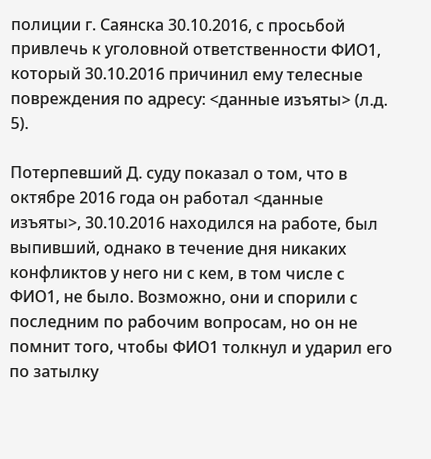полиции г. Саянска 30.10.2016, с просьбой привлечь к уголовной ответственности ФИО1, который 30.10.2016 причинил ему телесные повреждения по адресу: <данные изъяты> (л.д. 5).

Потерпевший Д. суду показал о том, что в октябре 2016 года он работал <данные изъяты>, 30.10.2016 находился на работе, был выпивший, однако в течение дня никаких конфликтов у него ни с кем, в том числе с ФИО1, не было. Возможно, они и спорили с последним по рабочим вопросам, но он не помнит того, чтобы ФИО1 толкнул и ударил его по затылку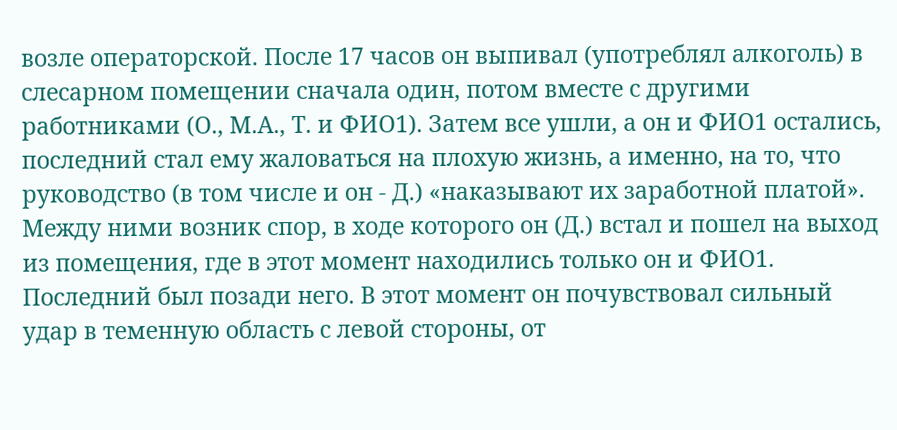возле операторской. После 17 часов он выпивал (употреблял алкоголь) в слесарном помещении сначала один, потом вместе с другими работниками (О., М.А., Т. и ФИО1). Затем все ушли, а он и ФИО1 остались, последний стал ему жаловаться на плохую жизнь, а именно, на то, что руководство (в том числе и он - Д.) «наказывают их заработной платой». Между ними возник спор, в ходе которого он (Д.) встал и пошел на выход из помещения, где в этот момент находились только он и ФИО1. Последний был позади него. В этот момент он почувствовал сильный удар в теменную область с левой стороны, от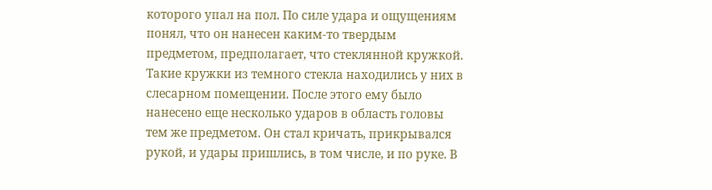которого упал на пол. По силе удара и ощущениям понял, что он нанесен каким-то твердым предметом, предполагает, что стеклянной кружкой. Такие кружки из темного стекла находились у них в слесарном помещении. После этого ему было нанесено еще несколько ударов в область головы тем же предметом. Он стал кричать, прикрывался рукой, и удары пришлись, в том числе, и по руке. В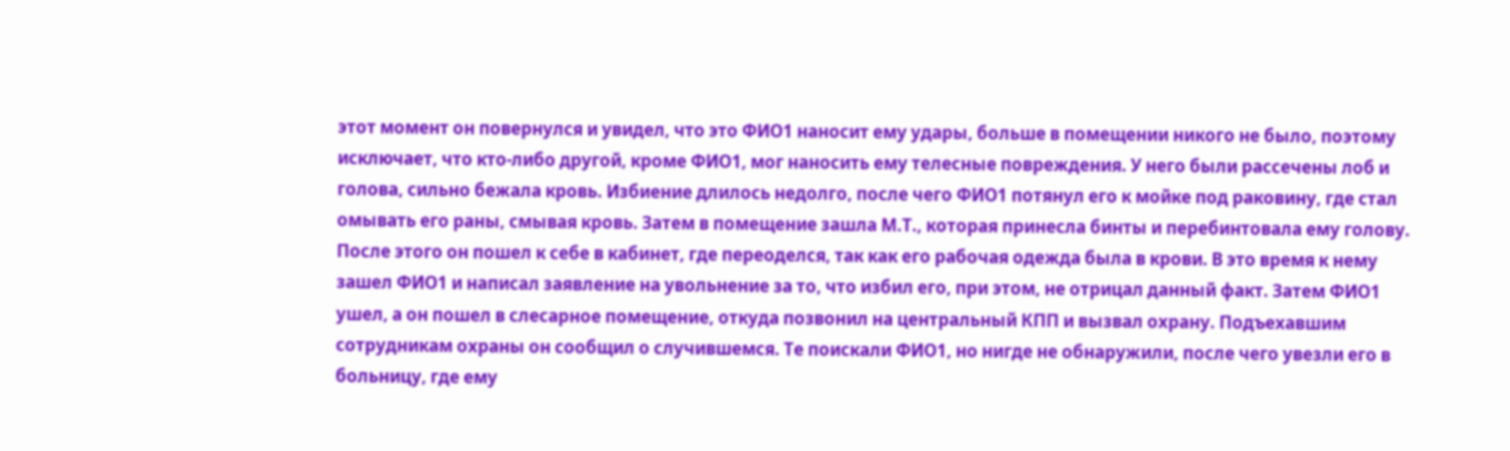этот момент он повернулся и увидел, что это ФИО1 наносит ему удары, больше в помещении никого не было, поэтому исключает, что кто-либо другой, кроме ФИО1, мог наносить ему телесные повреждения. У него были рассечены лоб и голова, сильно бежала кровь. Избиение длилось недолго, после чего ФИО1 потянул его к мойке под раковину, где стал омывать его раны, смывая кровь. Затем в помещение зашла М.Т., которая принесла бинты и перебинтовала ему голову. После этого он пошел к себе в кабинет, где переоделся, так как его рабочая одежда была в крови. В это время к нему зашел ФИО1 и написал заявление на увольнение за то, что избил его, при этом, не отрицал данный факт. Затем ФИО1 ушел, а он пошел в слесарное помещение, откуда позвонил на центральный КПП и вызвал охрану. Подъехавшим сотрудникам охраны он сообщил о случившемся. Те поискали ФИО1, но нигде не обнаружили, после чего увезли его в больницу, где ему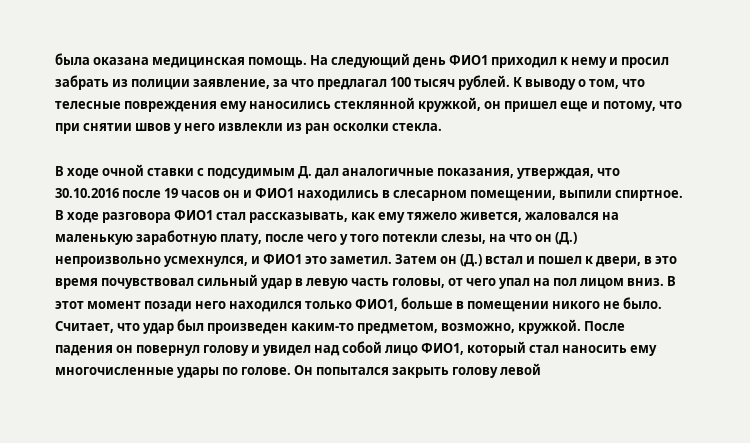была оказана медицинская помощь. На следующий день ФИО1 приходил к нему и просил забрать из полиции заявление, за что предлагал 100 тысяч рублей. К выводу о том, что телесные повреждения ему наносились стеклянной кружкой, он пришел еще и потому, что при снятии швов у него извлекли из ран осколки стекла.

В ходе очной ставки с подсудимым Д. дал аналогичные показания, утверждая, что 30.10.2016 после 19 часов он и ФИО1 находились в слесарном помещении, выпили спиртное. В ходе разговора ФИО1 стал рассказывать, как ему тяжело живется, жаловался на маленькую заработную плату, после чего у того потекли слезы, на что он (Д.) непроизвольно усмехнулся, и ФИО1 это заметил. Затем он (Д.) встал и пошел к двери, в это время почувствовал сильный удар в левую часть головы, от чего упал на пол лицом вниз. В этот момент позади него находился только ФИО1, больше в помещении никого не было. Считает, что удар был произведен каким-то предметом, возможно, кружкой. После падения он повернул голову и увидел над собой лицо ФИО1, который стал наносить ему многочисленные удары по голове. Он попытался закрыть голову левой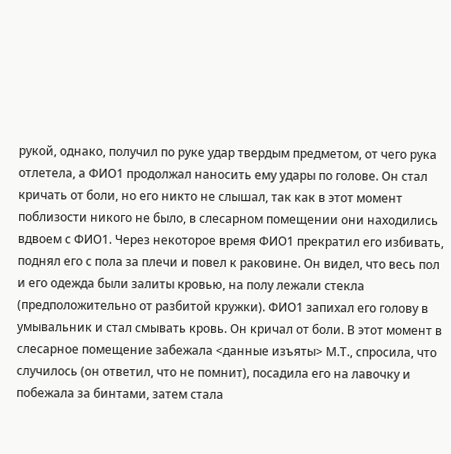рукой, однако, получил по руке удар твердым предметом, от чего рука отлетела, а ФИО1 продолжал наносить ему удары по голове. Он стал кричать от боли, но его никто не слышал, так как в этот момент поблизости никого не было, в слесарном помещении они находились вдвоем с ФИО1. Через некоторое время ФИО1 прекратил его избивать, поднял его с пола за плечи и повел к раковине. Он видел, что весь пол и его одежда были залиты кровью, на полу лежали стекла (предположительно от разбитой кружки). ФИО1 запихал его голову в умывальник и стал смывать кровь. Он кричал от боли. В этот момент в слесарное помещение забежала <данные изъяты> М.Т., спросила, что случилось (он ответил, что не помнит), посадила его на лавочку и побежала за бинтами, затем стала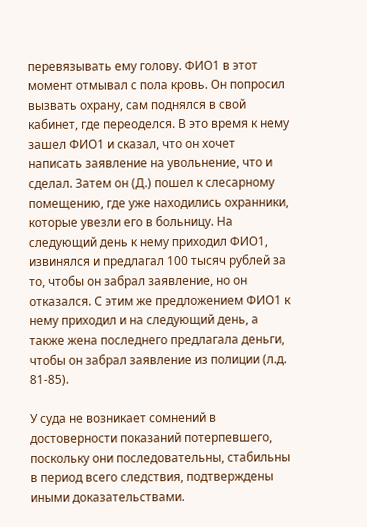перевязывать ему голову. ФИО1 в этот момент отмывал с пола кровь. Он попросил вызвать охрану, сам поднялся в свой кабинет, где переоделся. В это время к нему зашел ФИО1 и сказал, что он хочет написать заявление на увольнение, что и сделал. Затем он (Д.) пошел к слесарному помещению, где уже находились охранники, которые увезли его в больницу. На следующий день к нему приходил ФИО1, извинялся и предлагал 100 тысяч рублей за то, чтобы он забрал заявление, но он отказался. С этим же предложением ФИО1 к нему приходил и на следующий день, а также жена последнего предлагала деньги, чтобы он забрал заявление из полиции (л.д. 81-85).

У суда не возникает сомнений в достоверности показаний потерпевшего, поскольку они последовательны, стабильны в период всего следствия, подтверждены иными доказательствами.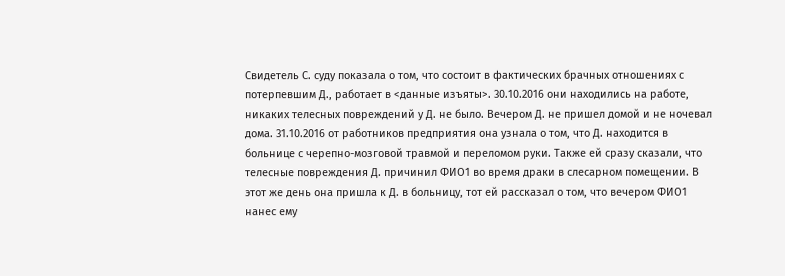Свидетель С. суду показала о том, что состоит в фактических брачных отношениях с потерпевшим Д., работает в <данные изъяты>. 30.10.2016 они находились на работе, никаких телесных повреждений у Д. не было. Вечером Д. не пришел домой и не ночевал дома. 31.10.2016 от работников предприятия она узнала о том, что Д. находится в больнице с черепно-мозговой травмой и переломом руки. Также ей сразу сказали, что телесные повреждения Д. причинил ФИО1 во время драки в слесарном помещении. В этот же день она пришла к Д. в больницу, тот ей рассказал о том, что вечером ФИО1 нанес ему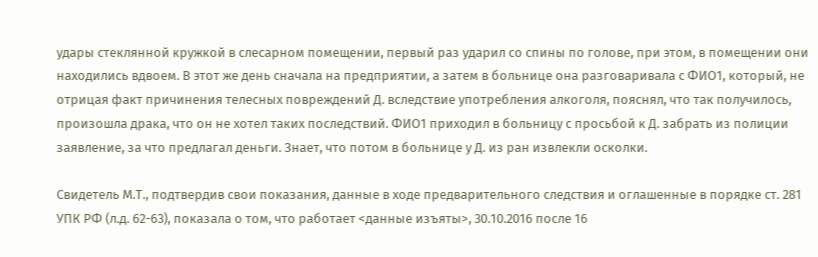удары стеклянной кружкой в слесарном помещении, первый раз ударил со спины по голове, при этом, в помещении они находились вдвоем. В этот же день сначала на предприятии, а затем в больнице она разговаривала с ФИО1, который, не отрицая факт причинения телесных повреждений Д. вследствие употребления алкоголя, пояснял, что так получилось, произошла драка, что он не хотел таких последствий. ФИО1 приходил в больницу с просьбой к Д. забрать из полиции заявление, за что предлагал деньги. Знает, что потом в больнице у Д. из ран извлекли осколки.

Свидетель М.Т., подтвердив свои показания, данные в ходе предварительного следствия и оглашенные в порядке ст. 281 УПК РФ (л.д. 62-63), показала о том, что работает <данные изъяты>, 30.10.2016 после 16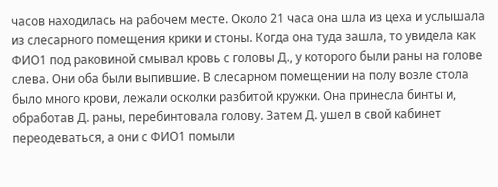часов находилась на рабочем месте. Около 21 часа она шла из цеха и услышала из слесарного помещения крики и стоны. Когда она туда зашла, то увидела как ФИО1 под раковиной смывал кровь с головы Д., у которого были раны на голове слева. Они оба были выпившие. В слесарном помещении на полу возле стола было много крови, лежали осколки разбитой кружки. Она принесла бинты и, обработав Д. раны, перебинтовала голову. Затем Д. ушел в свой кабинет переодеваться, а они с ФИО1 помыли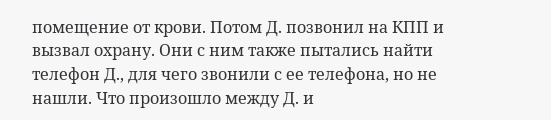помещение от крови. Потом Д. позвонил на КПП и вызвал охрану. Они с ним также пытались найти телефон Д., для чего звонили с ее телефона, но не нашли. Что произошло между Д. и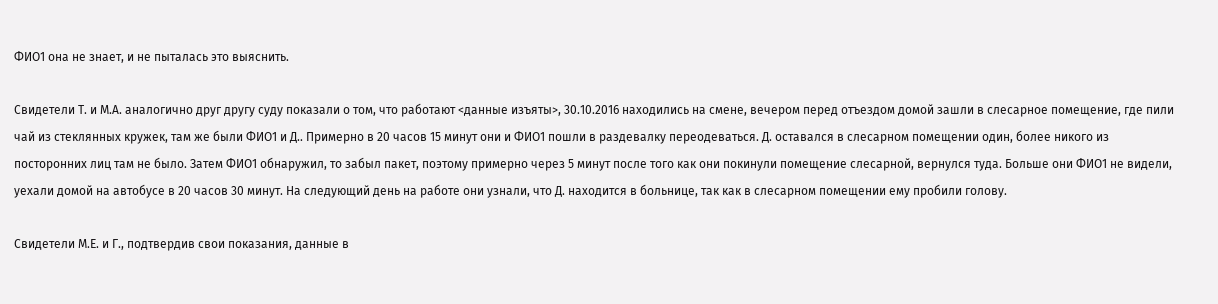ФИО1 она не знает, и не пыталась это выяснить.

Свидетели Т. и М.А. аналогично друг другу суду показали о том, что работают <данные изъяты>, 30.10.2016 находились на смене, вечером перед отъездом домой зашли в слесарное помещение, где пили чай из стеклянных кружек, там же были ФИО1 и Д.. Примерно в 20 часов 15 минут они и ФИО1 пошли в раздевалку переодеваться. Д. оставался в слесарном помещении один, более никого из посторонних лиц там не было. Затем ФИО1 обнаружил, то забыл пакет, поэтому примерно через 5 минут после того как они покинули помещение слесарной, вернулся туда. Больше они ФИО1 не видели, уехали домой на автобусе в 20 часов 30 минут. На следующий день на работе они узнали, что Д. находится в больнице, так как в слесарном помещении ему пробили голову.

Свидетели М.Е. и Г., подтвердив свои показания, данные в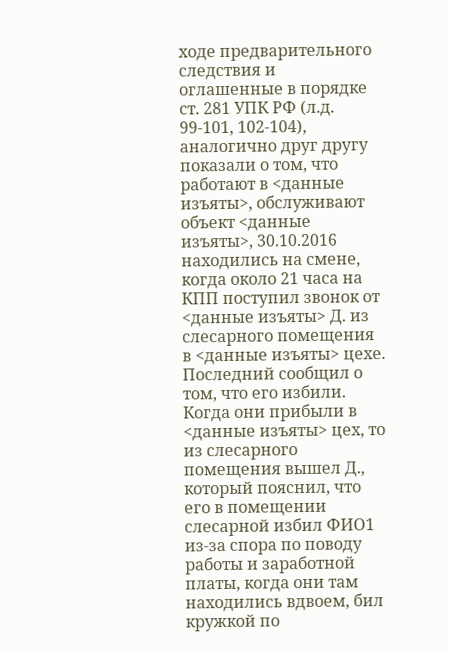ходе предварительного следствия и оглашенные в порядке ст. 281 УПК РФ (л.д. 99-101, 102-104), аналогично друг другу показали о том, что работают в <данные изъяты>, обслуживают объект <данные изъяты>, 30.10.2016 находились на смене, когда около 21 часа на КПП поступил звонок от <данные изъяты> Д. из слесарного помещения в <данные изъяты> цехе. Последний сообщил о том, что его избили. Когда они прибыли в <данные изъяты> цех, то из слесарного помещения вышел Д., который пояснил, что его в помещении слесарной избил ФИО1 из-за спора по поводу работы и заработной платы, когда они там находились вдвоем, бил кружкой по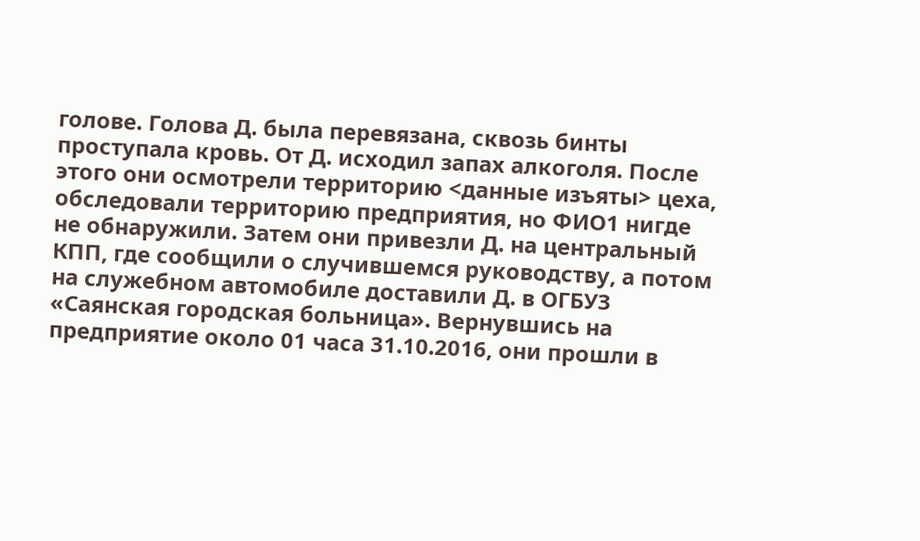голове. Голова Д. была перевязана, сквозь бинты проступала кровь. От Д. исходил запах алкоголя. После этого они осмотрели территорию <данные изъяты> цеха, обследовали территорию предприятия, но ФИО1 нигде не обнаружили. Затем они привезли Д. на центральный КПП, где сообщили о случившемся руководству, а потом на служебном автомобиле доставили Д. в ОГБУЗ «Саянская городская больница». Вернувшись на предприятие около 01 часа 31.10.2016, они прошли в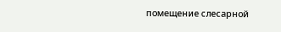помещение слесарной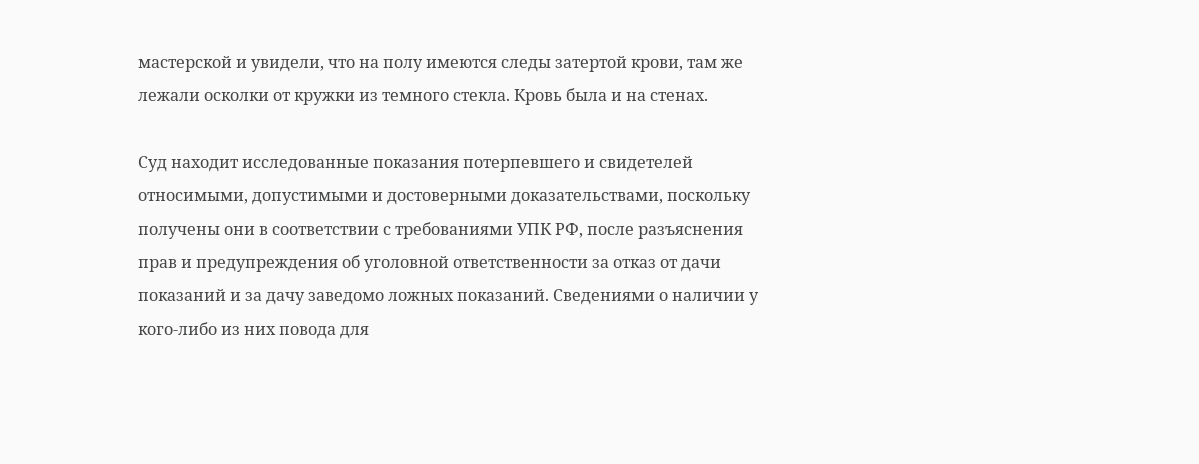мастерской и увидели, что на полу имеются следы затертой крови, там же лежали осколки от кружки из темного стекла. Кровь была и на стенах.

Суд находит исследованные показания потерпевшего и свидетелей относимыми, допустимыми и достоверными доказательствами, поскольку получены они в соответствии с требованиями УПК РФ, после разъяснения прав и предупреждения об уголовной ответственности за отказ от дачи показаний и за дачу заведомо ложных показаний. Сведениями о наличии у кого-либо из них повода для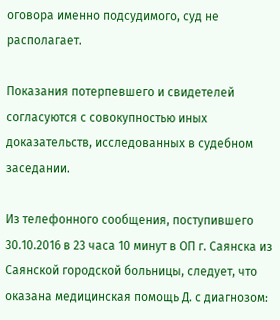оговора именно подсудимого, суд не располагает.

Показания потерпевшего и свидетелей согласуются с совокупностью иных доказательств, исследованных в судебном заседании.

Из телефонного сообщения, поступившего 30.10.2016 в 23 часа 10 минут в ОП г. Саянска из Саянской городской больницы, следует, что оказана медицинская помощь Д. с диагнозом: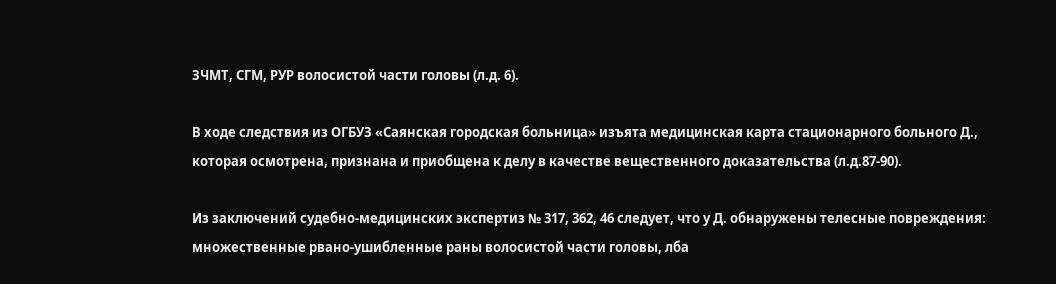ЗЧМТ, СГМ, РУР волосистой части головы (л.д. 6).

В ходе следствия из ОГБУЗ «Саянская городская больница» изъята медицинская карта стационарного больного Д., которая осмотрена, признана и приобщена к делу в качестве вещественного доказательства (л.д.87-90).

Из заключений судебно-медицинских экспертиз № 317, 362, 46 следует, что у Д. обнаружены телесные повреждения: множественные рвано-ушибленные раны волосистой части головы, лба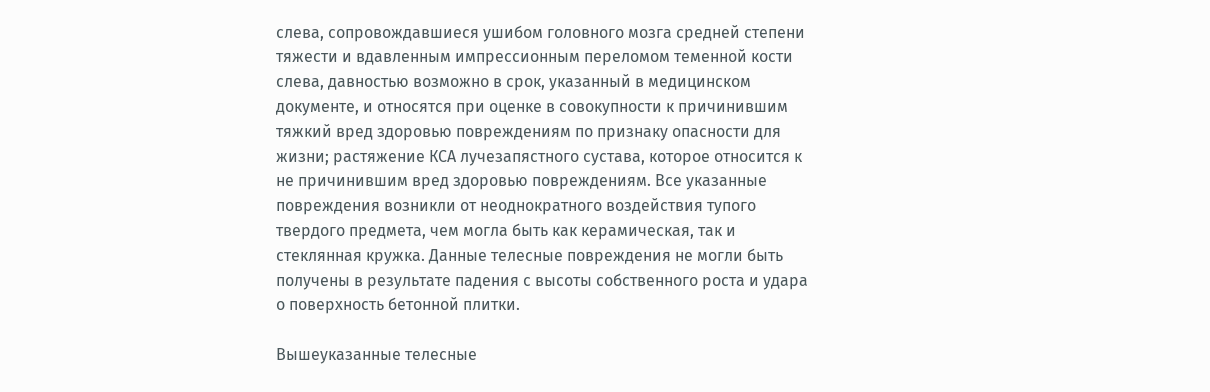слева, сопровождавшиеся ушибом головного мозга средней степени тяжести и вдавленным импрессионным переломом теменной кости слева, давностью возможно в срок, указанный в медицинском документе, и относятся при оценке в совокупности к причинившим тяжкий вред здоровью повреждениям по признаку опасности для жизни; растяжение КСА лучезапястного сустава, которое относится к не причинившим вред здоровью повреждениям. Все указанные повреждения возникли от неоднократного воздействия тупого твердого предмета, чем могла быть как керамическая, так и стеклянная кружка. Данные телесные повреждения не могли быть получены в результате падения с высоты собственного роста и удара о поверхность бетонной плитки.

Вышеуказанные телесные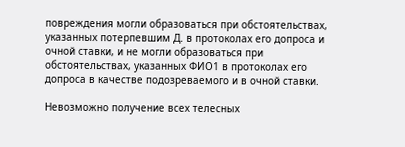повреждения могли образоваться при обстоятельствах, указанных потерпевшим Д. в протоколах его допроса и очной ставки, и не могли образоваться при обстоятельствах, указанных ФИО1 в протоколах его допроса в качестве подозреваемого и в очной ставки.

Невозможно получение всех телесных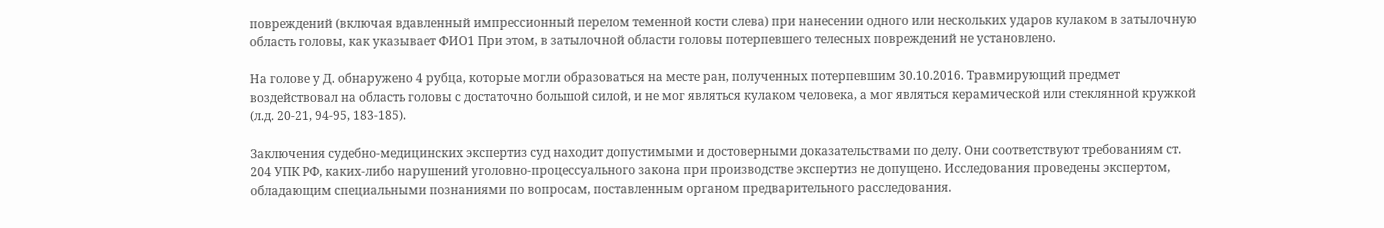повреждений (включая вдавленный импрессионный перелом теменной кости слева) при нанесении одного или нескольких ударов кулаком в затылочную область головы, как указывает ФИО1 При этом, в затылочной области головы потерпевшего телесных повреждений не установлено.

На голове у Д. обнаружено 4 рубца, которые могли образоваться на месте ран, полученных потерпевшим 30.10.2016. Травмирующий предмет воздействовал на область головы с достаточно большой силой, и не мог являться кулаком человека, а мог являться керамической или стеклянной кружкой (л.д. 20-21, 94-95, 183-185).

Заключения судебно-медицинских экспертиз суд находит допустимыми и достоверными доказательствами по делу. Они соответствуют требованиям ст. 204 УПК РФ, каких-либо нарушений уголовно-процессуального закона при производстве экспертиз не допущено. Исследования проведены экспертом, обладающим специальными познаниями по вопросам, поставленным органом предварительного расследования.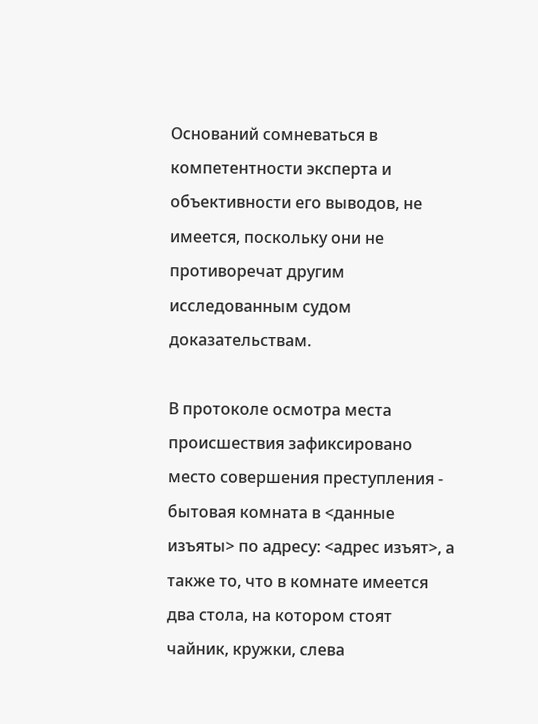Оснований сомневаться в компетентности эксперта и объективности его выводов, не имеется, поскольку они не противоречат другим исследованным судом доказательствам.

В протоколе осмотра места происшествия зафиксировано место совершения преступления - бытовая комната в <данные изъяты> по адресу: <адрес изъят>, а также то, что в комнате имеется два стола, на котором стоят чайник, кружки, слева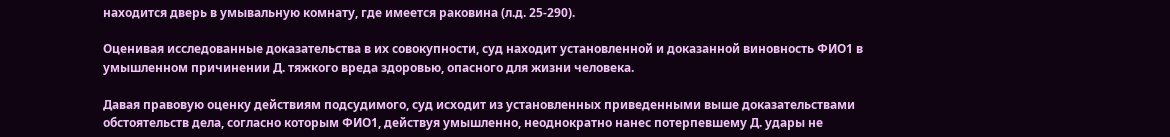находится дверь в умывальную комнату, где имеется раковина (л.д. 25-290).

Оценивая исследованные доказательства в их совокупности, суд находит установленной и доказанной виновность ФИО1 в умышленном причинении Д. тяжкого вреда здоровью, опасного для жизни человека.

Давая правовую оценку действиям подсудимого, суд исходит из установленных приведенными выше доказательствами обстоятельств дела, согласно которым ФИО1, действуя умышленно, неоднократно нанес потерпевшему Д. удары не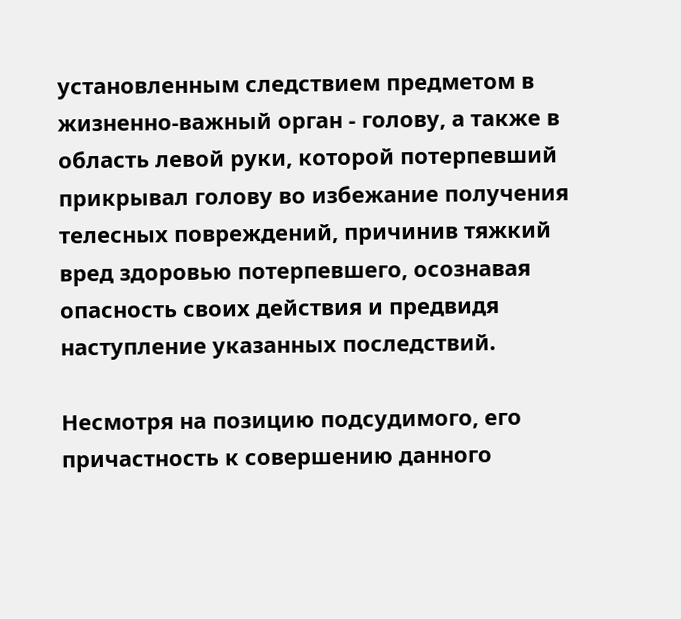установленным следствием предметом в жизненно-важный орган - голову, а также в область левой руки, которой потерпевший прикрывал голову во избежание получения телесных повреждений, причинив тяжкий вред здоровью потерпевшего, осознавая опасность своих действия и предвидя наступление указанных последствий.

Несмотря на позицию подсудимого, его причастность к совершению данного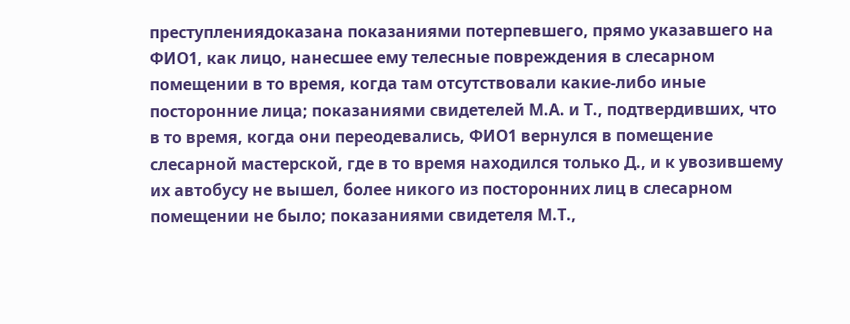преступлениядоказана показаниями потерпевшего, прямо указавшего на ФИО1, как лицо, нанесшее ему телесные повреждения в слесарном помещении в то время, когда там отсутствовали какие-либо иные посторонние лица; показаниями свидетелей М.А. и Т., подтвердивших, что в то время, когда они переодевались, ФИО1 вернулся в помещение слесарной мастерской, где в то время находился только Д., и к увозившему их автобусу не вышел, более никого из посторонних лиц в слесарном помещении не было; показаниями свидетеля М.Т.,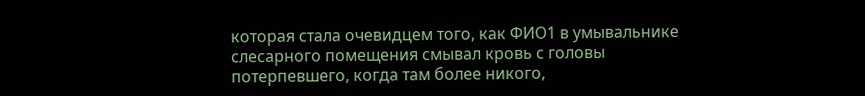которая стала очевидцем того, как ФИО1 в умывальнике слесарного помещения смывал кровь с головы потерпевшего, когда там более никого,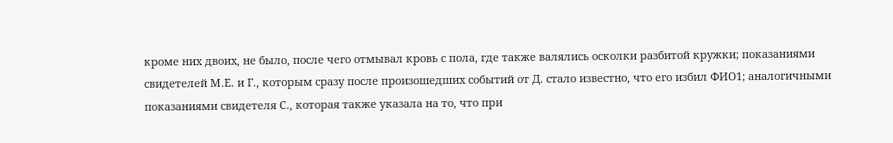кроме них двоих, не было, после чего отмывал кровь с пола, где также валялись осколки разбитой кружки; показаниями свидетелей М.Е. и Г., которым сразу после произошедших событий от Д. стало известно, что его избил ФИО1; аналогичными показаниями свидетеля С., которая также указала на то, что при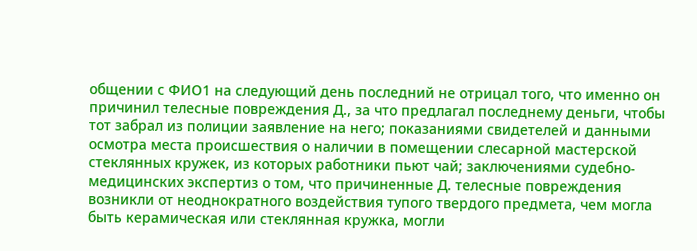общении с ФИО1 на следующий день последний не отрицал того, что именно он причинил телесные повреждения Д., за что предлагал последнему деньги, чтобы тот забрал из полиции заявление на него; показаниями свидетелей и данными осмотра места происшествия о наличии в помещении слесарной мастерской стеклянных кружек, из которых работники пьют чай; заключениями судебно-медицинских экспертиз о том, что причиненные Д. телесные повреждения возникли от неоднократного воздействия тупого твердого предмета, чем могла быть керамическая или стеклянная кружка, могли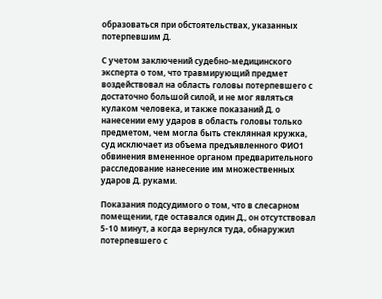образоваться при обстоятельствах, указанных потерпевшим Д.

С учетом заключений судебно-медицинского эксперта о том, что травмирующий предмет воздействовал на область головы потерпевшего с достаточно большой силой, и не мог являться кулаком человека, и также показаний Д. о нанесении ему ударов в область головы только предметом, чем могла быть стеклянная кружка, суд исключает из объема предъявленного ФИО1 обвинения вмененное органом предварительного расследование нанесение им множественных ударов Д. руками.

Показания подсудимого о том, что в слесарном помещении, где оставался один Д., он отсутствовал 5-10 минут, а когда вернулся туда, обнаружил потерпевшего с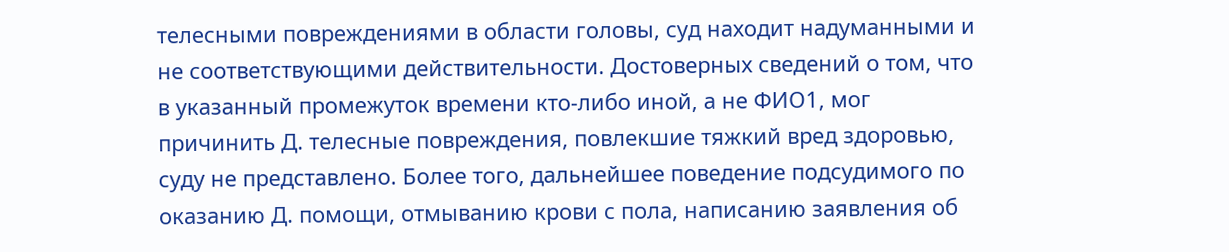телесными повреждениями в области головы, суд находит надуманными и не соответствующими действительности. Достоверных сведений о том, что в указанный промежуток времени кто-либо иной, а не ФИО1, мог причинить Д. телесные повреждения, повлекшие тяжкий вред здоровью, суду не представлено. Более того, дальнейшее поведение подсудимого по оказанию Д. помощи, отмыванию крови с пола, написанию заявления об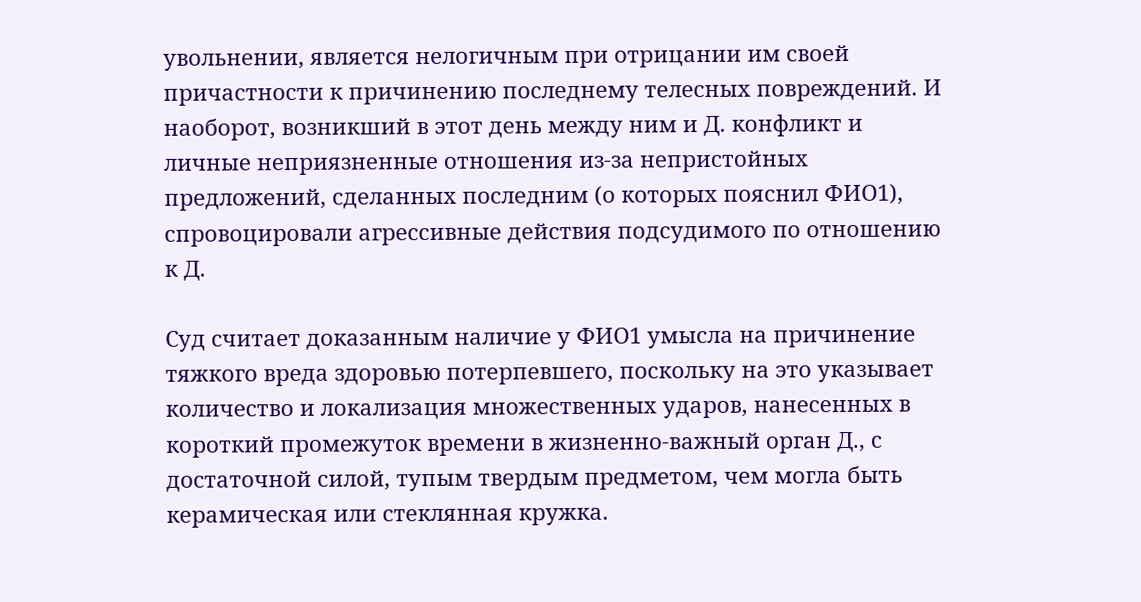увольнении, является нелогичным при отрицании им своей причастности к причинению последнему телесных повреждений. И наоборот, возникший в этот день между ним и Д. конфликт и личные неприязненные отношения из-за непристойных предложений, сделанных последним (о которых пояснил ФИО1), спровоцировали агрессивные действия подсудимого по отношению к Д.

Суд считает доказанным наличие у ФИО1 умысла на причинение тяжкого вреда здоровью потерпевшего, поскольку на это указывает количество и локализация множественных ударов, нанесенных в короткий промежуток времени в жизненно-важный орган Д., с достаточной силой, тупым твердым предметом, чем могла быть керамическая или стеклянная кружка.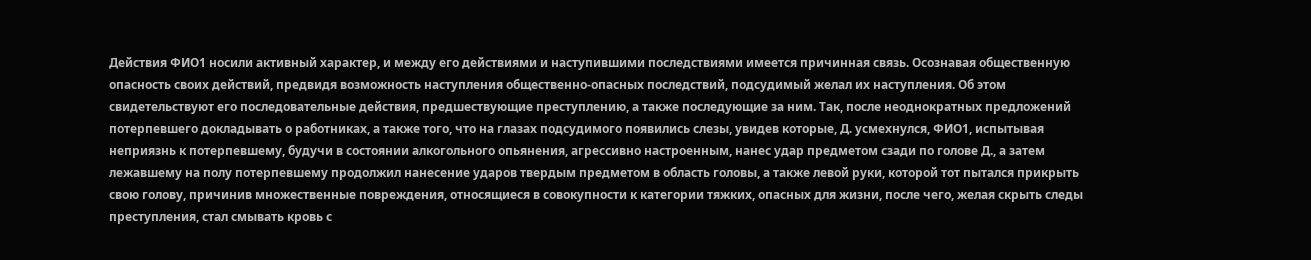Действия ФИО1 носили активный характер, и между его действиями и наступившими последствиями имеется причинная связь. Осознавая общественную опасность своих действий, предвидя возможность наступления общественно-опасных последствий, подсудимый желал их наступления. Об этом свидетельствуют его последовательные действия, предшествующие преступлению, а также последующие за ним. Так, после неоднократных предложений потерпевшего докладывать о работниках, а также того, что на глазах подсудимого появились слезы, увидев которые, Д. усмехнулся, ФИО1, испытывая неприязнь к потерпевшему, будучи в состоянии алкогольного опьянения, агрессивно настроенным, нанес удар предметом сзади по голове Д., а затем лежавшему на полу потерпевшему продолжил нанесение ударов твердым предметом в область головы, а также левой руки, которой тот пытался прикрыть свою голову, причинив множественные повреждения, относящиеся в совокупности к категории тяжких, опасных для жизни, после чего, желая скрыть следы преступления, стал смывать кровь с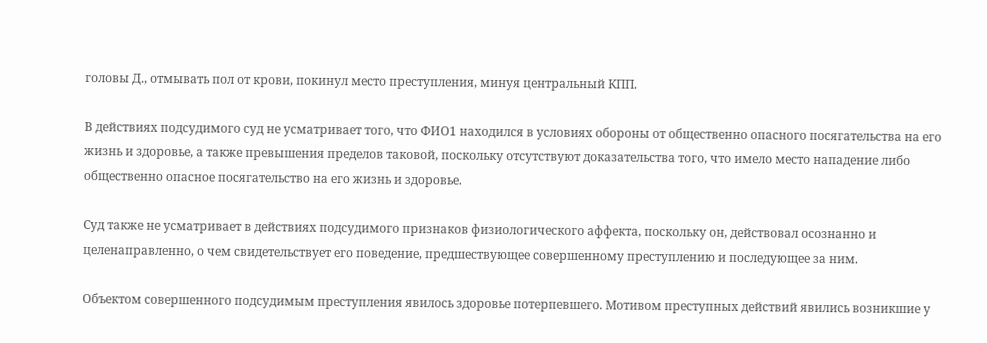головы Д., отмывать пол от крови, покинул место преступления, минуя центральный КПП.

В действиях подсудимого суд не усматривает того, что ФИО1 находился в условиях обороны от общественно опасного посягательства на его жизнь и здоровье, а также превышения пределов таковой, поскольку отсутствуют доказательства того, что имело место нападение либо общественно опасное посягательство на его жизнь и здоровье.

Суд также не усматривает в действиях подсудимого признаков физиологического аффекта, поскольку он, действовал осознанно и целенаправленно, о чем свидетельствует его поведение, предшествующее совершенному преступлению и последующее за ним.

Объектом совершенного подсудимым преступления явилось здоровье потерпевшего. Мотивом преступных действий явились возникшие у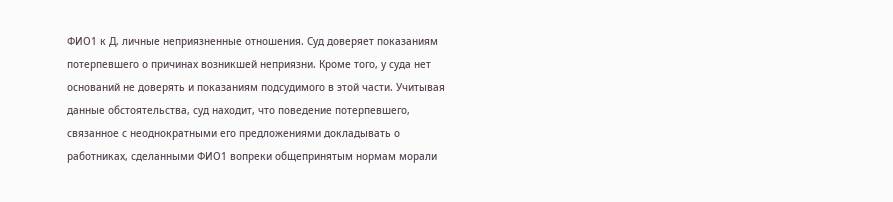ФИО1 к Д. личные неприязненные отношения. Суд доверяет показаниям потерпевшего о причинах возникшей неприязни. Кроме того, у суда нет оснований не доверять и показаниям подсудимого в этой части. Учитывая данные обстоятельства, суд находит, что поведение потерпевшего, связанное с неоднократными его предложениями докладывать о работниках, сделанными ФИО1 вопреки общепринятым нормам морали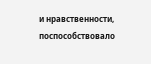и нравственности, поспособствовало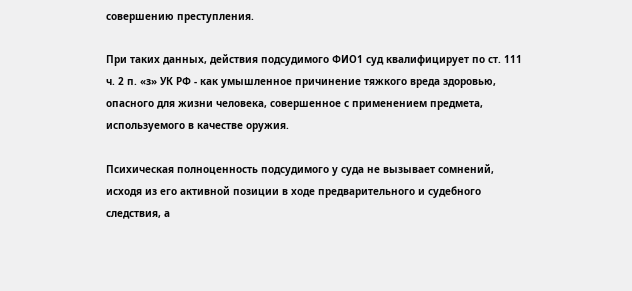совершению преступления.

При таких данных, действия подсудимого ФИО1 суд квалифицирует по ст. 111 ч. 2 п. «з» УК РФ - как умышленное причинение тяжкого вреда здоровью, опасного для жизни человека, совершенное с применением предмета, используемого в качестве оружия.

Психическая полноценность подсудимого у суда не вызывает сомнений, исходя из его активной позиции в ходе предварительного и судебного следствия, а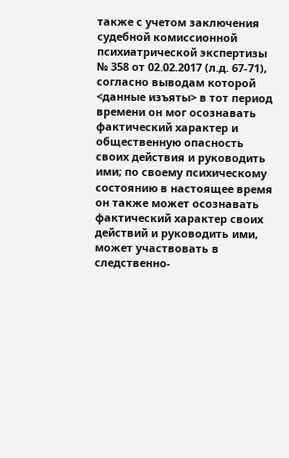также с учетом заключения судебной комиссионной психиатрической экспертизы № 358 от 02.02.2017 (л.д. 67-71), согласно выводам которой <данные изъяты> в тот период времени он мог осознавать фактический характер и общественную опасность своих действия и руководить ими; по своему психическому состоянию в настоящее время он также может осознавать фактический характер своих действий и руководить ими, может участвовать в следственно-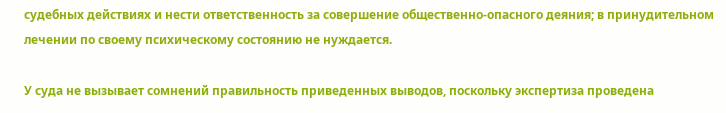судебных действиях и нести ответственность за совершение общественно-опасного деяния; в принудительном лечении по своему психическому состоянию не нуждается.

У суда не вызывает сомнений правильность приведенных выводов, поскольку экспертиза проведена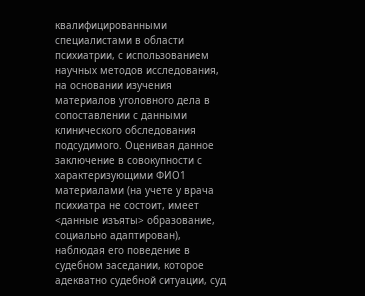квалифицированными специалистами в области психиатрии, с использованием научных методов исследования, на основании изучения материалов уголовного дела в сопоставлении с данными клинического обследования подсудимого. Оценивая данное заключение в совокупности с характеризующими ФИО1 материалами (на учете у врача психиатра не состоит, имеет <данные изъяты> образование, социально адаптирован), наблюдая его поведение в судебном заседании, которое адекватно судебной ситуации, суд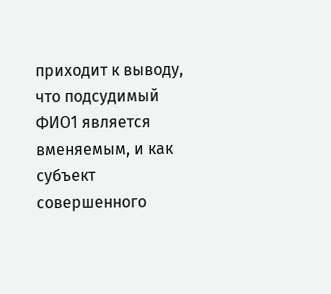приходит к выводу, что подсудимый ФИО1 является вменяемым, и как субъект совершенного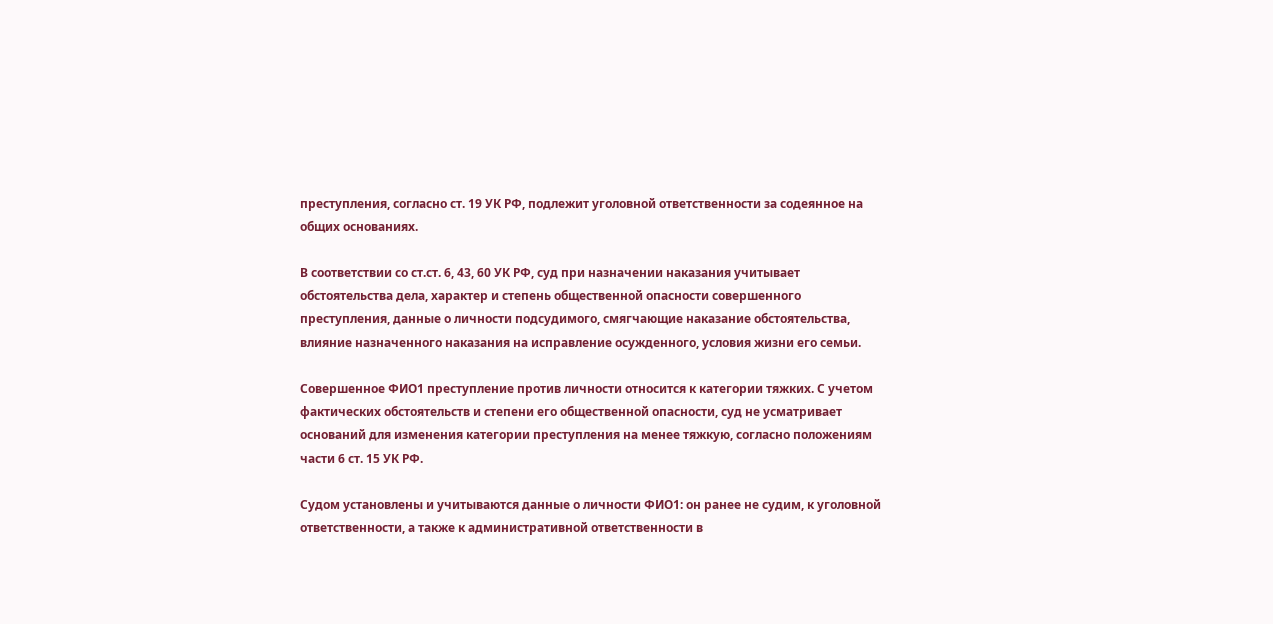преступления, согласно ст. 19 УК РФ, подлежит уголовной ответственности за содеянное на общих основаниях.

В соответствии со ст.ст. 6, 43, 60 УК РФ, суд при назначении наказания учитывает обстоятельства дела, характер и степень общественной опасности совершенного преступления, данные о личности подсудимого, смягчающие наказание обстоятельства, влияние назначенного наказания на исправление осужденного, условия жизни его семьи.

Совершенное ФИО1 преступление против личности относится к категории тяжких. С учетом фактических обстоятельств и степени его общественной опасности, суд не усматривает оснований для изменения категории преступления на менее тяжкую, согласно положениям части 6 ст. 15 УК РФ.

Судом установлены и учитываются данные о личности ФИО1: он ранее не судим, к уголовной ответственности, а также к административной ответственности в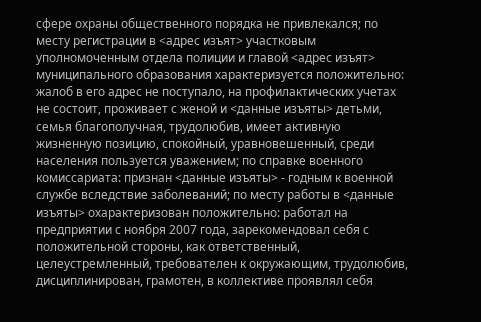сфере охраны общественного порядка не привлекался; по месту регистрации в <адрес изъят> участковым уполномоченным отдела полиции и главой <адрес изъят> муниципального образования характеризуется положительно: жалоб в его адрес не поступало, на профилактических учетах не состоит, проживает с женой и <данные изъяты> детьми, семья благополучная, трудолюбив, имеет активную жизненную позицию, спокойный, уравновешенный, среди населения пользуется уважением; по справке военного комиссариата: признан <данные изъяты> - годным к военной службе вследствие заболеваний; по месту работы в <данные изъяты> охарактеризован положительно: работал на предприятии с ноября 2007 года, зарекомендовал себя с положительной стороны, как ответственный, целеустремленный, требователен к окружающим, трудолюбив, дисциплинирован, грамотен, в коллективе проявлял себя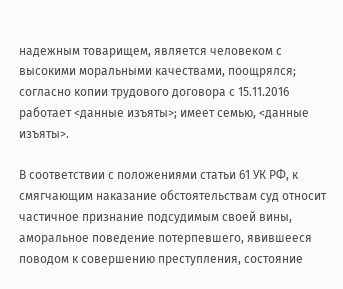надежным товарищем, является человеком с высокими моральными качествами, поощрялся; согласно копии трудового договора с 15.11.2016 работает <данные изъяты>; имеет семью, <данные изъяты>.

В соответствии с положениями статьи 61 УК РФ, к смягчающим наказание обстоятельствам суд относит частичное признание подсудимым своей вины, аморальное поведение потерпевшего, явившееся поводом к совершению преступления, состояние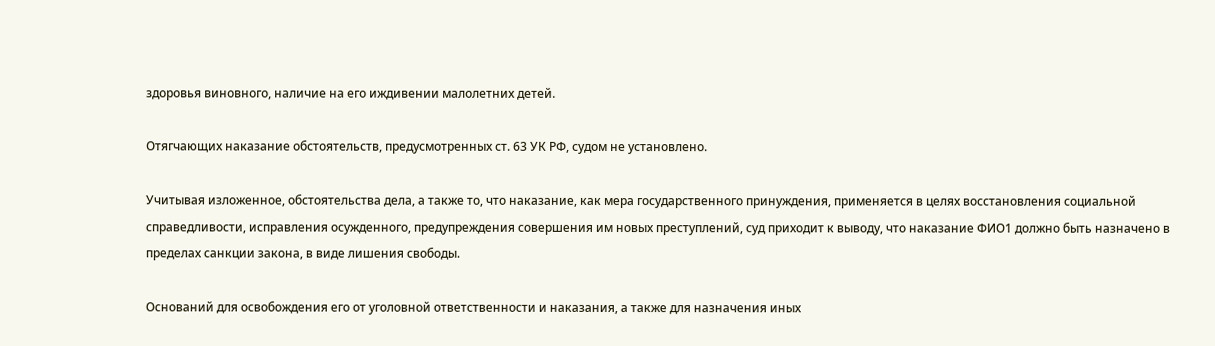здоровья виновного, наличие на его иждивении малолетних детей.

Отягчающих наказание обстоятельств, предусмотренных ст. 63 УК РФ, судом не установлено.

Учитывая изложенное, обстоятельства дела, а также то, что наказание, как мера государственного принуждения, применяется в целях восстановления социальной справедливости, исправления осужденного, предупреждения совершения им новых преступлений, суд приходит к выводу, что наказание ФИО1 должно быть назначено в пределах санкции закона, в виде лишения свободы.

Оснований для освобождения его от уголовной ответственности и наказания, а также для назначения иных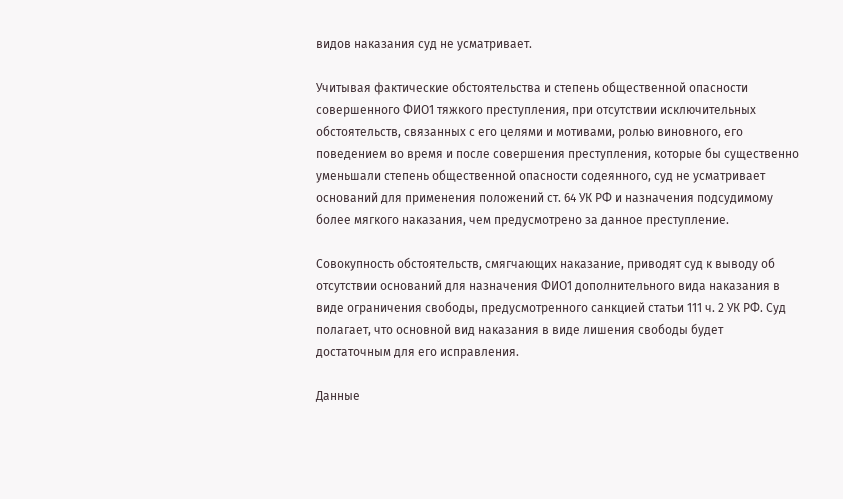видов наказания суд не усматривает.

Учитывая фактические обстоятельства и степень общественной опасности совершенного ФИО1 тяжкого преступления, при отсутствии исключительных обстоятельств, связанных с его целями и мотивами, ролью виновного, его поведением во время и после совершения преступления, которые бы существенно уменьшали степень общественной опасности содеянного, суд не усматривает оснований для применения положений ст. 64 УК РФ и назначения подсудимому более мягкого наказания, чем предусмотрено за данное преступление.

Совокупность обстоятельств, смягчающих наказание, приводят суд к выводу об отсутствии оснований для назначения ФИО1 дополнительного вида наказания в виде ограничения свободы, предусмотренного санкцией статьи 111 ч. 2 УК РФ. Суд полагает, что основной вид наказания в виде лишения свободы будет достаточным для его исправления.

Данные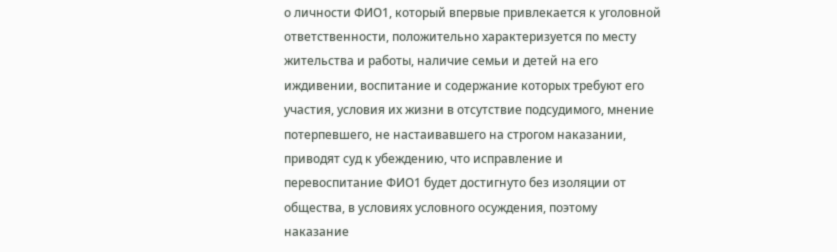о личности ФИО1, который впервые привлекается к уголовной ответственности, положительно характеризуется по месту жительства и работы, наличие семьи и детей на его иждивении, воспитание и содержание которых требуют его участия, условия их жизни в отсутствие подсудимого, мнение потерпевшего, не настаивавшего на строгом наказании, приводят суд к убеждению, что исправление и перевоспитание ФИО1 будет достигнуто без изоляции от общества, в условиях условного осуждения, поэтому наказание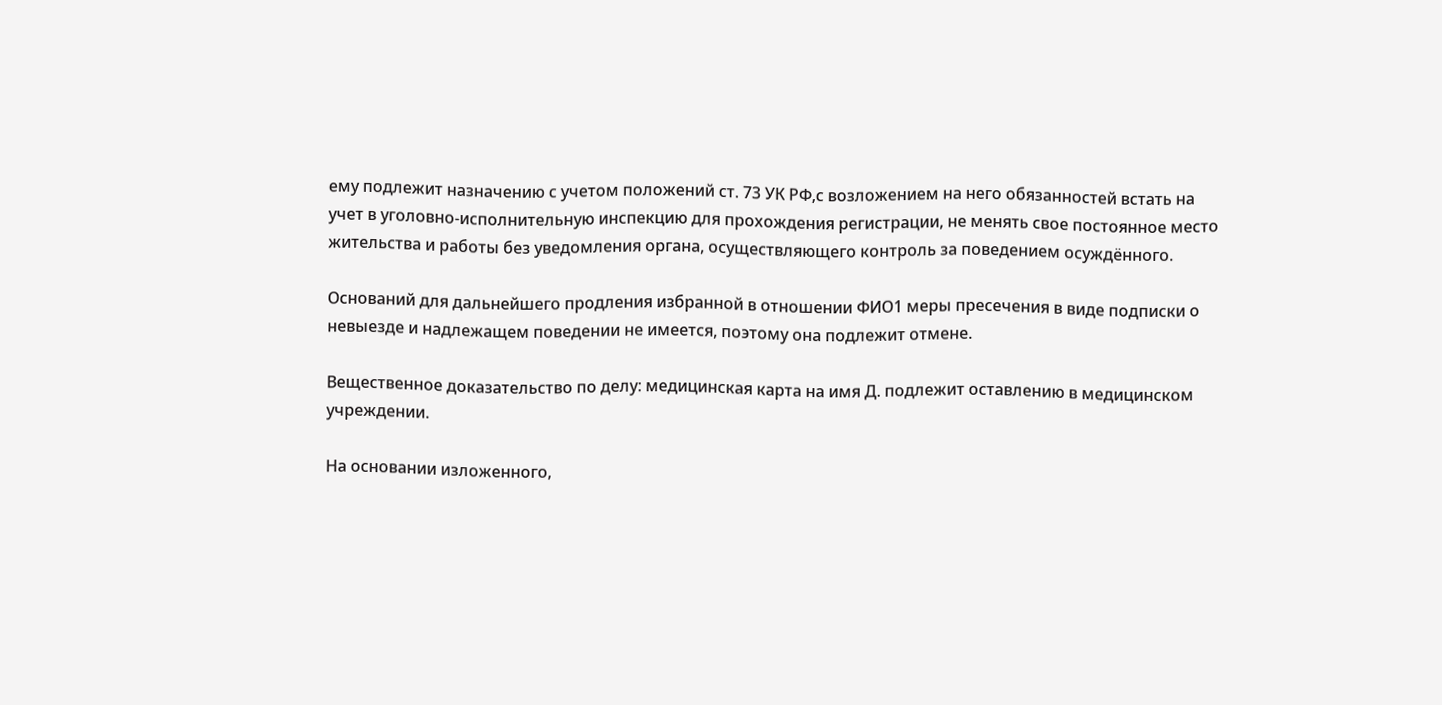ему подлежит назначению с учетом положений ст. 73 УК РФ,с возложением на него обязанностей встать на учет в уголовно-исполнительную инспекцию для прохождения регистрации, не менять свое постоянное место жительства и работы без уведомления органа, осуществляющего контроль за поведением осуждённого.

Оснований для дальнейшего продления избранной в отношении ФИО1 меры пресечения в виде подписки о невыезде и надлежащем поведении не имеется, поэтому она подлежит отмене.

Вещественное доказательство по делу: медицинская карта на имя Д. подлежит оставлению в медицинском учреждении.

На основании изложенного,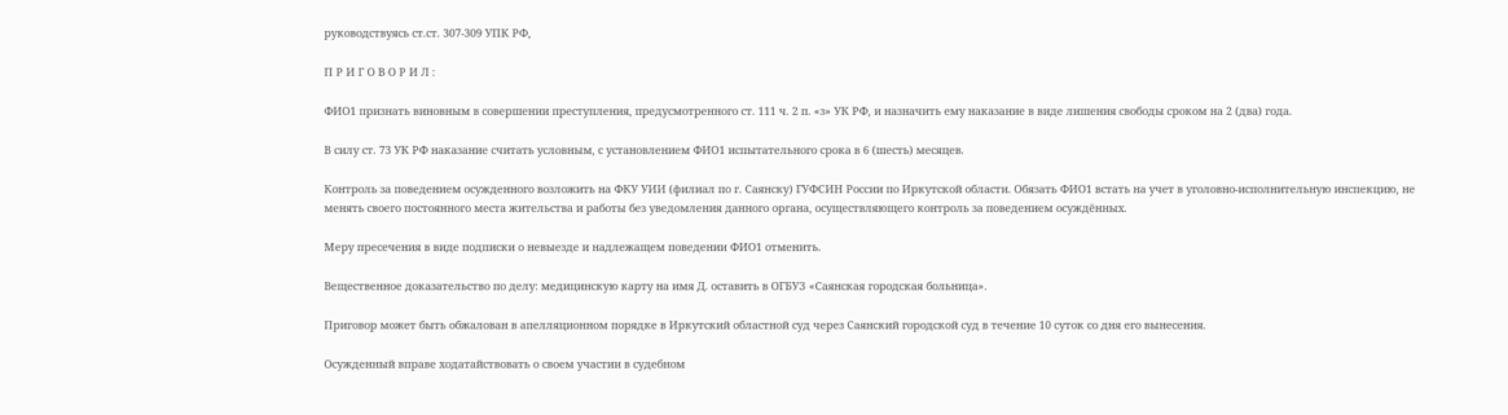руководствуясь ст.ст. 307-309 УПК РФ,

П Р И Г О В О Р И Л :

ФИО1 признать виновным в совершении преступления, предусмотренного ст. 111 ч. 2 п. «з» УК РФ, и назначить ему наказание в виде лишения свободы сроком на 2 (два) года.

В силу ст. 73 УК РФ наказание считать условным, с установлением ФИО1 испытательного срока в 6 (шесть) месяцев.

Контроль за поведением осужденного возложить на ФКУ УИИ (филиал по г. Саянску) ГУФСИН России по Иркутской области. Обязать ФИО1 встать на учет в уголовно-исполнительную инспекцию, не менять своего постоянного места жительства и работы без уведомления данного органа, осуществляющего контроль за поведением осуждённых.

Меру пресечения в виде подписки о невыезде и надлежащем поведении ФИО1 отменить.

Вещественное доказательство по делу: медицинскую карту на имя Д. оставить в ОГБУЗ «Саянская городская больница».

Приговор может быть обжалован в апелляционном порядке в Иркутский областной суд через Саянский городской суд в течение 10 суток со дня его вынесения.

Осужденный вправе ходатайствовать о своем участии в судебном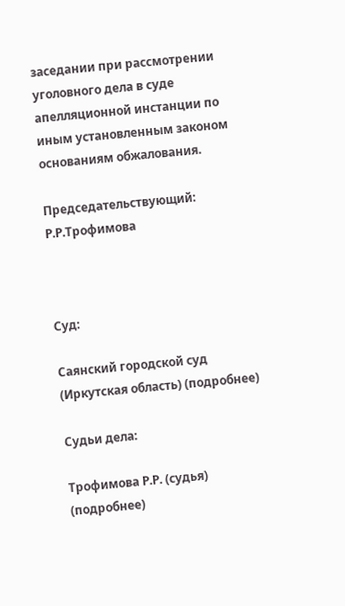заседании при рассмотрении уголовного дела в суде апелляционной инстанции по иным установленным законом основаниям обжалования.

Председательствующий: Р.Р.Трофимова



Суд:

Саянский городской суд (Иркутская область) (подробнее)

Судьи дела:

Трофимова Р.Р. (судья) (подробнее)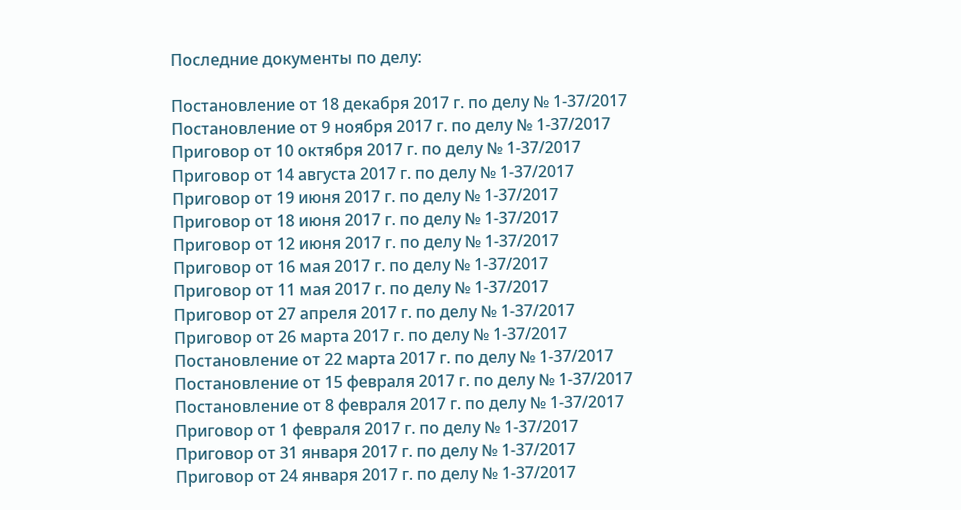Последние документы по делу:

Постановление от 18 декабря 2017 г. по делу № 1-37/2017
Постановление от 9 ноября 2017 г. по делу № 1-37/2017
Приговор от 10 октября 2017 г. по делу № 1-37/2017
Приговор от 14 августа 2017 г. по делу № 1-37/2017
Приговор от 19 июня 2017 г. по делу № 1-37/2017
Приговор от 18 июня 2017 г. по делу № 1-37/2017
Приговор от 12 июня 2017 г. по делу № 1-37/2017
Приговор от 16 мая 2017 г. по делу № 1-37/2017
Приговор от 11 мая 2017 г. по делу № 1-37/2017
Приговор от 27 апреля 2017 г. по делу № 1-37/2017
Приговор от 26 марта 2017 г. по делу № 1-37/2017
Постановление от 22 марта 2017 г. по делу № 1-37/2017
Постановление от 15 февраля 2017 г. по делу № 1-37/2017
Постановление от 8 февраля 2017 г. по делу № 1-37/2017
Приговор от 1 февраля 2017 г. по делу № 1-37/2017
Приговор от 31 января 2017 г. по делу № 1-37/2017
Приговор от 24 января 2017 г. по делу № 1-37/2017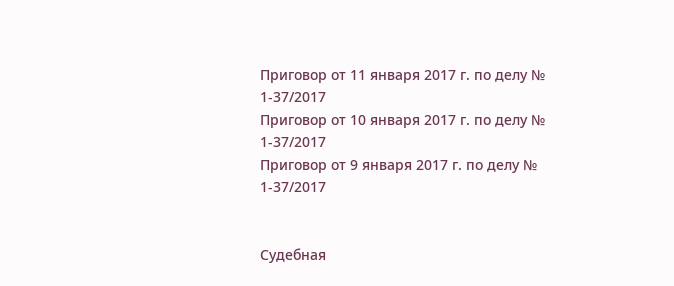Приговор от 11 января 2017 г. по делу № 1-37/2017
Приговор от 10 января 2017 г. по делу № 1-37/2017
Приговор от 9 января 2017 г. по делу № 1-37/2017


Судебная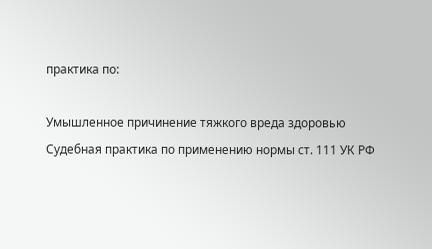практика по:

Умышленное причинение тяжкого вреда здоровью
Судебная практика по применению нормы ст. 111 УК РФ